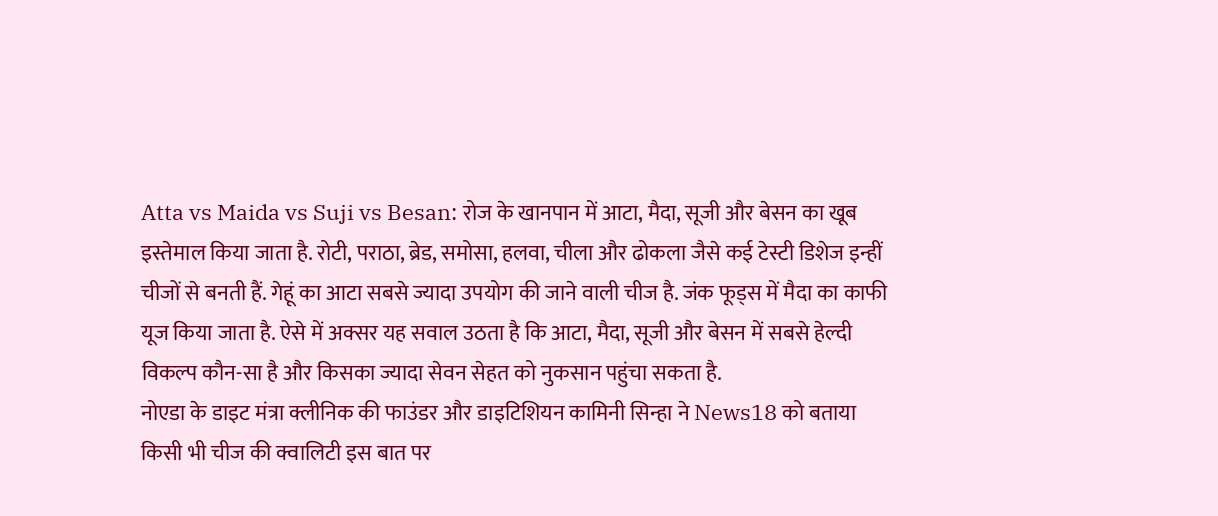Atta vs Maida vs Suji vs Besan: रोज के खानपान में आटा, मैदा, सूजी और बेसन का खूब इस्तेमाल किया जाता है. रोटी, पराठा, ब्रेड, समोसा, हलवा, चीला और ढोकला जैसे कई टेस्टी डिशेज इन्हीं चीजों से बनती हैं. गेहूं का आटा सबसे ज्यादा उपयोग की जाने वाली चीज है. जंक फूड्स में मैदा का काफी यूज किया जाता है. ऐसे में अक्सर यह सवाल उठता है कि आटा, मैदा, सूजी और बेसन में सबसे हेल्दी विकल्प कौन-सा है और किसका ज्यादा सेवन सेहत को नुकसान पहुंचा सकता है.
नोएडा के डाइट मंत्रा क्लीनिक की फाउंडर और डाइटिशियन कामिनी सिन्हा ने News18 को बताया किसी भी चीज की क्वालिटी इस बात पर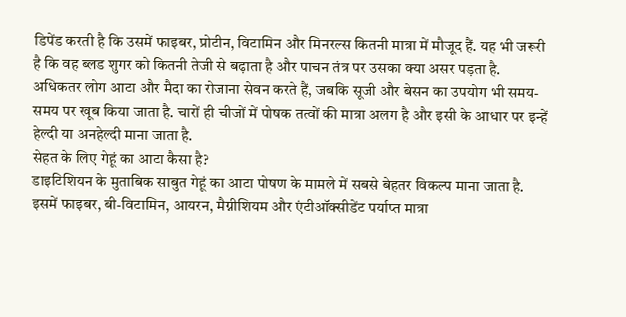डिपेंड करती है कि उसमें फाइबर, प्रोटीन, विटामिन और मिनरल्स कितनी मात्रा में मौजूद हैं. यह भी जरूरी है कि वह ब्लड शुगर को कितनी तेजी से बढ़ाता है और पाचन तंत्र पर उसका क्या असर पड़ता है. अधिकतर लोग आटा और मैदा का रोजाना सेवन करते हैं, जबकि सूजी और बेसन का उपयोग भी समय-समय पर खूब किया जाता है. चारों ही चीजों में पोषक तत्वों की मात्रा अलग है और इसी के आधार पर इन्हें हेल्दी या अनहेल्दी माना जाता है.
सेहत के लिए गेहूं का आटा कैसा है?
डाइटिशियन के मुताबिक साबुत गेहूं का आटा पोषण के मामले में सबसे बेहतर विकल्प माना जाता है. इसमें फाइबर, बी-विटामिन, आयरन, मैग्नीशियम और एंटीऑक्सीडेंट पर्याप्त मात्रा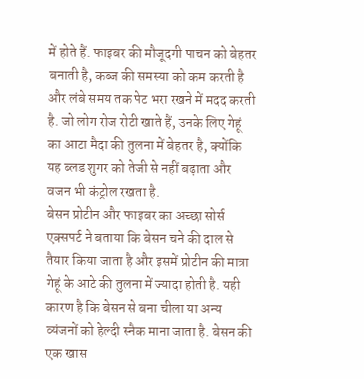में होते हैं. फाइबर की मौजूदगी पाचन को बेहतर बनाती है, कब्ज की समस्या को कम करती है और लंबे समय तक पेट भरा रखने में मदद करती है. जो लोग रोज रोटी खाते हैं, उनके लिए गेहूं का आटा मैदा की तुलना में बेहतर है, क्योंकि यह ब्लड शुगर को तेजी से नहीं बढ़ाता और वजन भी कंट्रोल रखता है.
बेसन प्रोटीन और फाइबर का अच्छा सोर्स
एक्सपर्ट ने बताया कि बेसन चने की दाल से तैयार किया जाता है और इसमें प्रोटीन की मात्रा गेहूं के आटे की तुलना में ज्यादा होती है. यही कारण है कि बेसन से बना चीला या अन्य व्यंजनों को हेल्दी स्नैक माना जाता है. बेसन की एक खास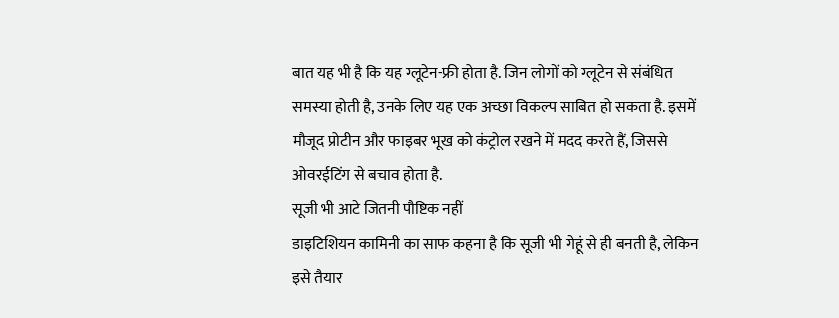बात यह भी है कि यह ग्लूटेन-फ्री होता है. जिन लोगों को ग्लूटेन से संबंधित समस्या होती है, उनके लिए यह एक अच्छा विकल्प साबित हो सकता है. इसमें मौजूद प्रोटीन और फाइबर भूख को कंट्रोल रखने में मदद करते हैं, जिससे ओवरईटिंग से बचाव होता है.
सूजी भी आटे जितनी पौष्टिक नहीं
डाइटिशियन कामिनी का साफ कहना है कि सूजी भी गेहूं से ही बनती है, लेकिन इसे तैयार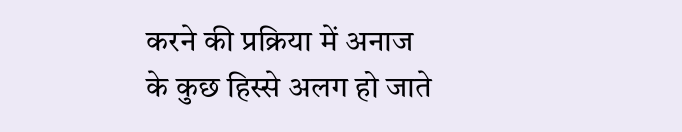करने की प्रक्रिया में अनाज के कुछ हिस्से अलग हो जाते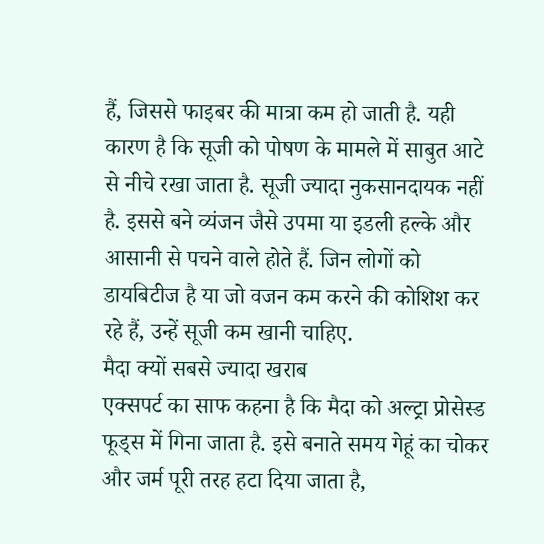हैं, जिससे फाइबर की मात्रा कम हो जाती है. यही कारण है कि सूजी को पोषण के मामले में साबुत आटे से नीचे रखा जाता है. सूजी ज्यादा नुकसानदायक नहीं है. इससे बने व्यंजन जैसे उपमा या इडली हल्के और आसानी से पचने वाले होते हैं. जिन लोगों को डायबिटीज है या जो वजन कम करने की कोशिश कर रहे हैं, उन्हें सूजी कम खानी चाहिए.
मैदा क्यों सबसे ज्यादा खराब
एक्सपर्ट का साफ कहना है कि मैदा को अल्ट्रा प्रोसेस्ड फूड्स में गिना जाता है. इसे बनाते समय गेहूं का चोकर और जर्म पूरी तरह हटा दिया जाता है,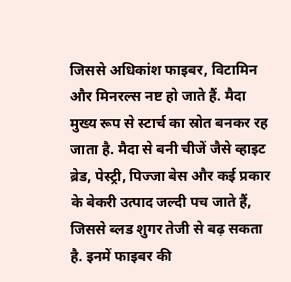जिससे अधिकांश फाइबर, विटामिन और मिनरल्स नष्ट हो जाते हैं. मैदा मुख्य रूप से स्टार्च का स्रोत बनकर रह जाता है. मैदा से बनी चीजें जैसे व्हाइट ब्रेड, पेस्ट्री, पिज्जा बेस और कई प्रकार के बेकरी उत्पाद जल्दी पच जाते हैं, जिससे ब्लड शुगर तेजी से बढ़ सकता है. इनमें फाइबर की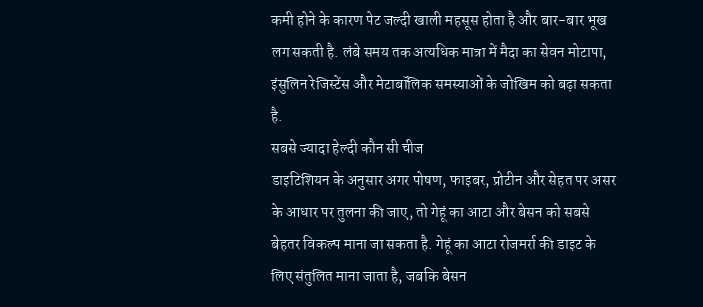कमी होने के कारण पेट जल्दी खाली महसूस होता है और बार-बार भूख लग सकती है. लंबे समय तक अत्यधिक मात्रा में मैदा का सेवन मोटापा, इंसुलिन रेजिस्टेंस और मेटाबॉलिक समस्याओं के जोखिम को बढ़ा सकता है.
सबसे ज्यादा हेल्दी कौन सी चीज
डाइटिशियन के अनुसार अगर पोषण, फाइबर, प्रोटीन और सेहत पर असर के आधार पर तुलना की जाए, तो गेहूं का आटा और बेसन को सबसे बेहतर विकल्प माना जा सकता है. गेहूं का आटा रोजमर्रा की डाइट के लिए संतुलित माना जाता है, जबकि बेसन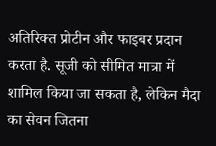अतिरिक्त प्रोटीन और फाइबर प्रदान करता है. सूजी को सीमित मात्रा में शामिल किया जा सकता है, लेकिन मैदा का सेवन जितना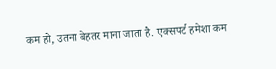कम हो, उतना बेहतर माना जाता है. एक्सपर्ट हमेशा कम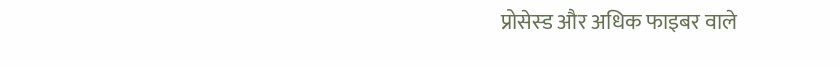प्रोसेस्ड और अधिक फाइबर वाले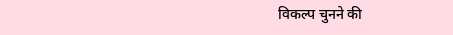विकल्प चुनने की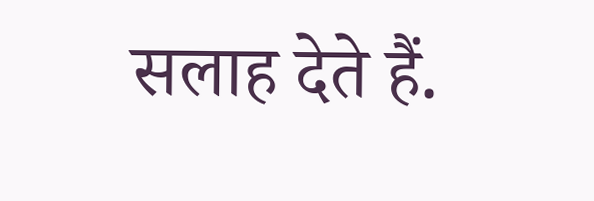सलाह देते हैं.